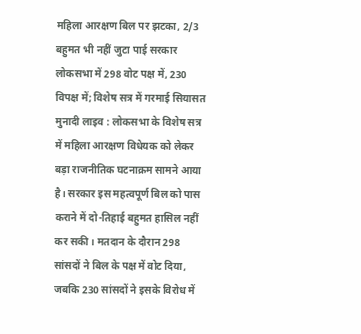महिला आरक्षण बिल पर झटका, 2/3 बहुमत भी नहीं जुटा पाई सरकार
लोकसभा में 298 वोट पक्ष में, 230 विपक्ष में; विशेष सत्र में गरमाई सियासत
मुनादी लाइव : लोकसभा के विशेष सत्र में महिला आरक्षण विधेयक को लेकर बड़ा राजनीतिक घटनाक्रम सामने आया है। सरकार इस महत्वपूर्ण बिल को पास कराने में दो-तिहाई बहुमत हासिल नहीं कर सकी। मतदान के दौरान 298 सांसदों ने बिल के पक्ष में वोट दिया, जबकि 230 सांसदों ने इसके विरोध में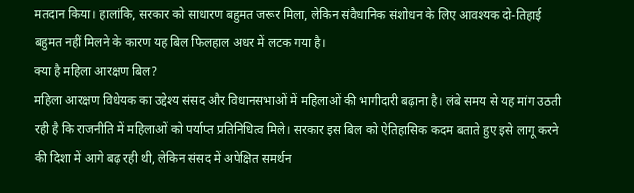मतदान किया। हालांकि, सरकार को साधारण बहुमत जरूर मिला, लेकिन संवैधानिक संशोधन के लिए आवश्यक दो-तिहाई बहुमत नहीं मिलने के कारण यह बिल फिलहाल अधर में लटक गया है।
क्या है महिला आरक्षण बिल?
महिला आरक्षण विधेयक का उद्देश्य संसद और विधानसभाओं में महिलाओं की भागीदारी बढ़ाना है। लंबे समय से यह मांग उठती रही है कि राजनीति में महिलाओं को पर्याप्त प्रतिनिधित्व मिले। सरकार इस बिल को ऐतिहासिक कदम बताते हुए इसे लागू करने की दिशा में आगे बढ़ रही थी, लेकिन संसद में अपेक्षित समर्थन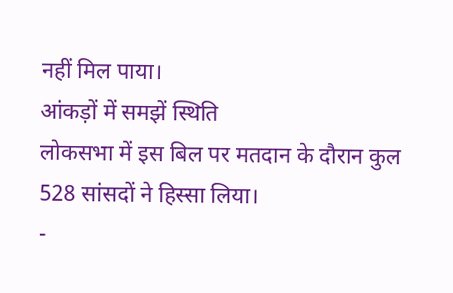नहीं मिल पाया।
आंकड़ों में समझें स्थिति
लोकसभा में इस बिल पर मतदान के दौरान कुल 528 सांसदों ने हिस्सा लिया।
-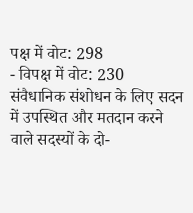पक्ष में वोट: 298
- विपक्ष में वोट: 230
संवैधानिक संशोधन के लिए सदन में उपस्थित और मतदान करने वाले सदस्यों के दो-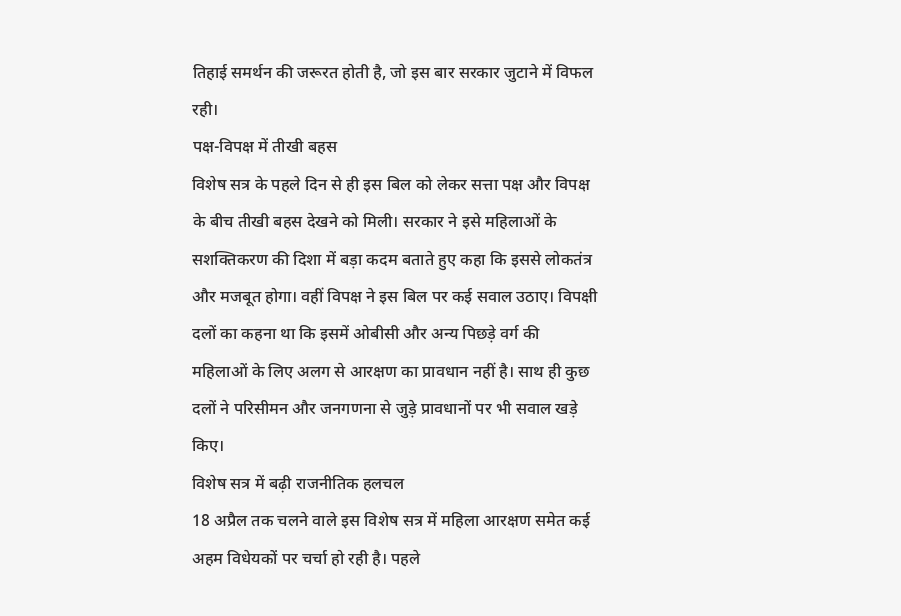तिहाई समर्थन की जरूरत होती है, जो इस बार सरकार जुटाने में विफल रही।
पक्ष-विपक्ष में तीखी बहस
विशेष सत्र के पहले दिन से ही इस बिल को लेकर सत्ता पक्ष और विपक्ष के बीच तीखी बहस देखने को मिली। सरकार ने इसे महिलाओं के सशक्तिकरण की दिशा में बड़ा कदम बताते हुए कहा कि इससे लोकतंत्र और मजबूत होगा। वहीं विपक्ष ने इस बिल पर कई सवाल उठाए। विपक्षी दलों का कहना था कि इसमें ओबीसी और अन्य पिछड़े वर्ग की महिलाओं के लिए अलग से आरक्षण का प्रावधान नहीं है। साथ ही कुछ दलों ने परिसीमन और जनगणना से जुड़े प्रावधानों पर भी सवाल खड़े किए।
विशेष सत्र में बढ़ी राजनीतिक हलचल
18 अप्रैल तक चलने वाले इस विशेष सत्र में महिला आरक्षण समेत कई अहम विधेयकों पर चर्चा हो रही है। पहले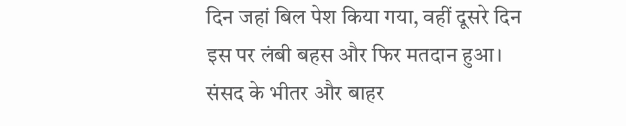दिन जहां बिल पेश किया गया, वहीं दूसरे दिन इस पर लंबी बहस और फिर मतदान हुआ। संसद के भीतर और बाहर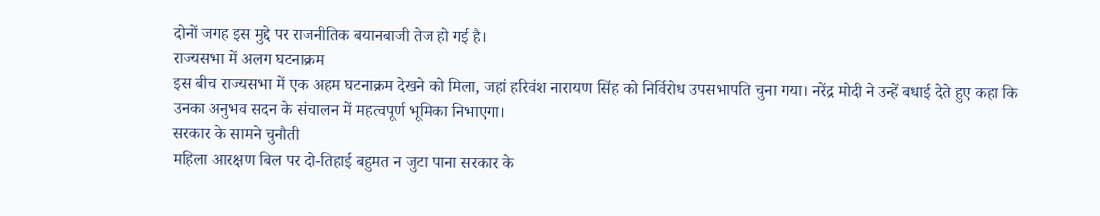दोनों जगह इस मुद्दे पर राजनीतिक बयानबाजी तेज हो गई है।
राज्यसभा में अलग घटनाक्रम
इस बीच राज्यसभा में एक अहम घटनाक्रम देखने को मिला, जहां हरिवंश नारायण सिंह को निर्विरोध उपसभापति चुना गया। नरेंद्र मोदी ने उन्हें बधाई देते हुए कहा कि उनका अनुभव सदन के संचालन में महत्वपूर्ण भूमिका निभाएगा।
सरकार के सामने चुनौती
महिला आरक्षण बिल पर दो-तिहाई बहुमत न जुटा पाना सरकार के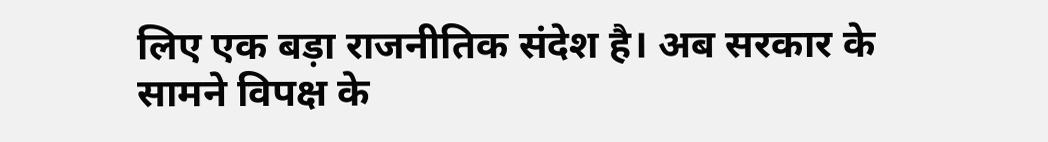लिए एक बड़ा राजनीतिक संदेश है। अब सरकार के सामने विपक्ष के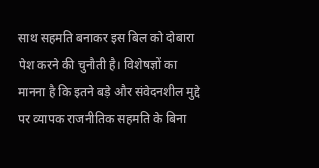साथ सहमति बनाकर इस बिल को दोबारा पेश करने की चुनौती है। विशेषज्ञों का मानना है कि इतने बड़े और संवेदनशील मुद्दे पर व्यापक राजनीतिक सहमति के बिना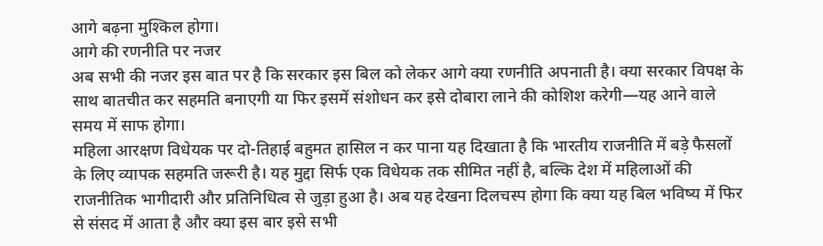आगे बढ़ना मुश्किल होगा।
आगे की रणनीति पर नजर
अब सभी की नजर इस बात पर है कि सरकार इस बिल को लेकर आगे क्या रणनीति अपनाती है। क्या सरकार विपक्ष के साथ बातचीत कर सहमति बनाएगी या फिर इसमें संशोधन कर इसे दोबारा लाने की कोशिश करेगी—यह आने वाले समय में साफ होगा।
महिला आरक्षण विधेयक पर दो-तिहाई बहुमत हासिल न कर पाना यह दिखाता है कि भारतीय राजनीति में बड़े फैसलों के लिए व्यापक सहमति जरूरी है। यह मुद्दा सिर्फ एक विधेयक तक सीमित नहीं है, बल्कि देश में महिलाओं की राजनीतिक भागीदारी और प्रतिनिधित्व से जुड़ा हुआ है। अब यह देखना दिलचस्प होगा कि क्या यह बिल भविष्य में फिर से संसद में आता है और क्या इस बार इसे सभी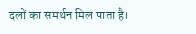दलों का समर्थन मिल पाता है।